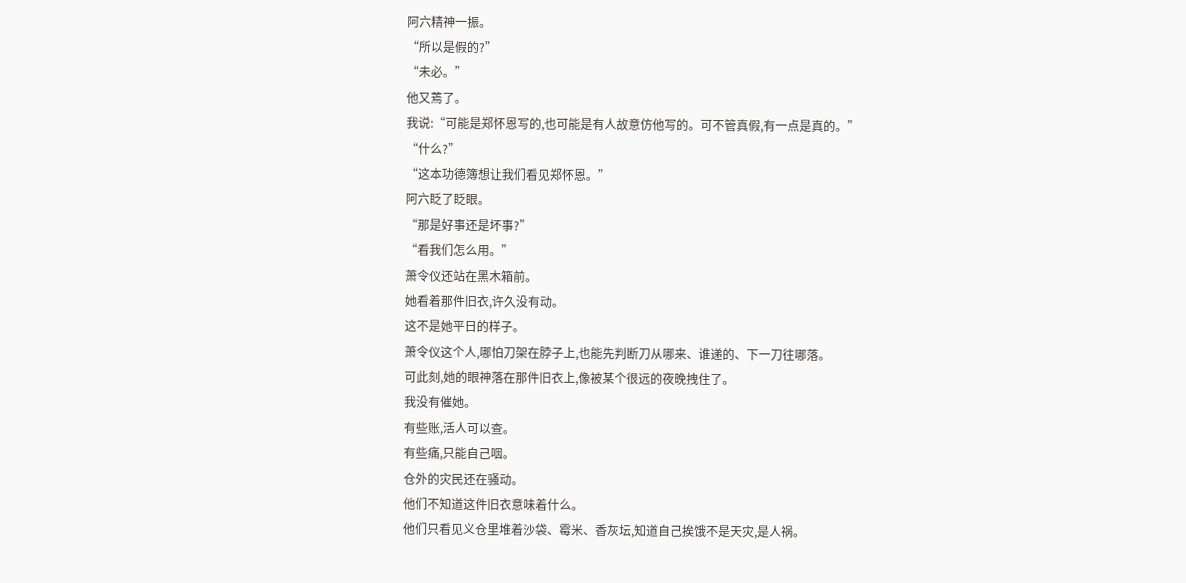阿六精神一振。
“所以是假的?”
“未必。”
他又蔫了。
我说:“可能是郑怀恩写的,也可能是有人故意仿他写的。可不管真假,有一点是真的。”
“什么?”
“这本功德簿想让我们看见郑怀恩。”
阿六眨了眨眼。
“那是好事还是坏事?”
“看我们怎么用。”
萧令仪还站在黑木箱前。
她看着那件旧衣,许久没有动。
这不是她平日的样子。
萧令仪这个人,哪怕刀架在脖子上,也能先判断刀从哪来、谁递的、下一刀往哪落。
可此刻,她的眼神落在那件旧衣上,像被某个很远的夜晚拽住了。
我没有催她。
有些账,活人可以查。
有些痛,只能自己咽。
仓外的灾民还在骚动。
他们不知道这件旧衣意味着什么。
他们只看见义仓里堆着沙袋、霉米、香灰坛,知道自己挨饿不是天灾,是人祸。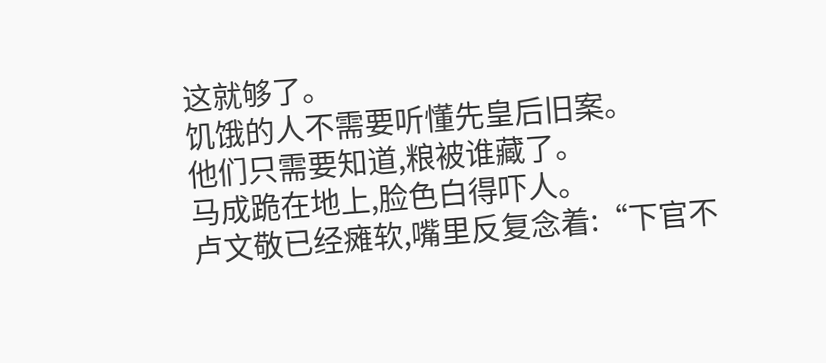这就够了。
饥饿的人不需要听懂先皇后旧案。
他们只需要知道,粮被谁藏了。
马成跪在地上,脸色白得吓人。
卢文敬已经瘫软,嘴里反复念着:“下官不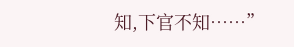知,下官不知……”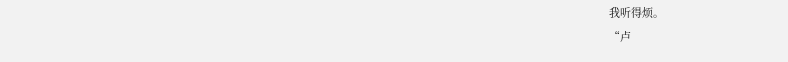我听得烦。
“卢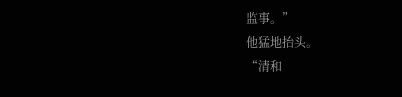监事。”
他猛地抬头。
“清和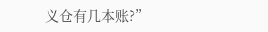义仓有几本账?”